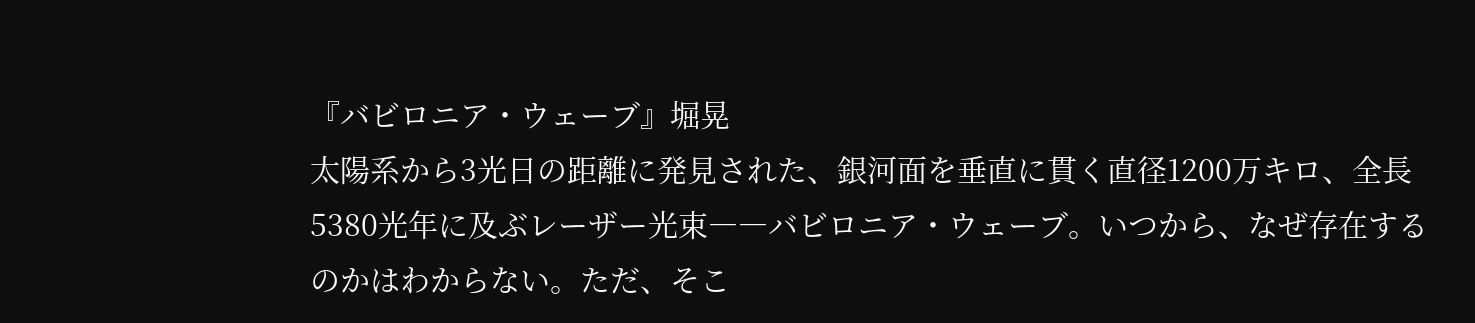『バビロニア・ウェーブ』堀晃
太陽系から3光日の距離に発見された、銀河面を垂直に貫く直径1200万キロ、全長5380光年に及ぶレーザー光束――バビロニア・ウェーブ。いつから、なぜ存在するのかはわからない。ただ、そこ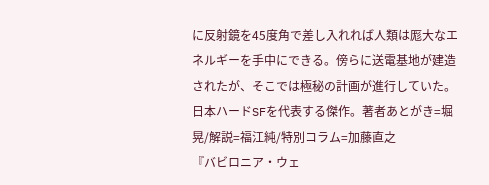に反射鏡を45度角で差し入れれば人類は厖大なエネルギーを手中にできる。傍らに送電基地が建造されたが、そこでは極秘の計画が進行していた。日本ハードSFを代表する傑作。著者あとがき=堀晃/解説=福江純/特別コラム=加藤直之
『バビロニア・ウェ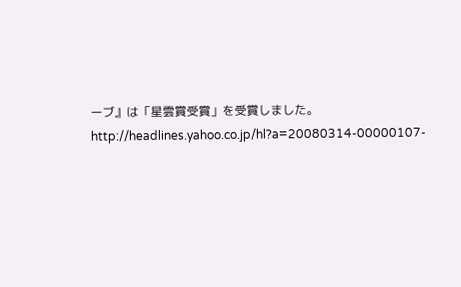ーブ』は「星雲賞受賞」を受賞しました。
http://headlines.yahoo.co.jp/hl?a=20080314-00000107-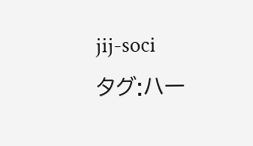jij-soci
タグ:ハー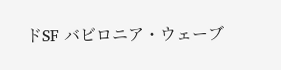ドSF バビロニア・ウェーブ